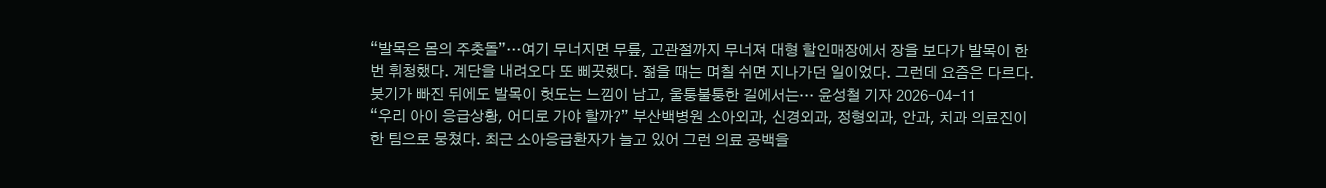“발목은 몸의 주춧돌”…여기 무너지면 무릎, 고관절까지 무너져 대형 할인매장에서 장을 보다가 발목이 한 번 휘청했다. 계단을 내려오다 또 삐끗했다. 젊을 때는 며칠 쉬면 지나가던 일이었다. 그런데 요즘은 다르다. 붓기가 빠진 뒤에도 발목이 헛도는 느낌이 남고, 울퉁불퉁한 길에서는… 윤성철 기자 2026-04-11
“우리 아이 응급상황, 어디로 가야 할까?” 부산백병원 소아외과, 신경외과, 정형외과, 안과, 치과 의료진이 한 팀으로 뭉쳤다. 최근 소아응급환자가 늘고 있어 그런 의료 공백을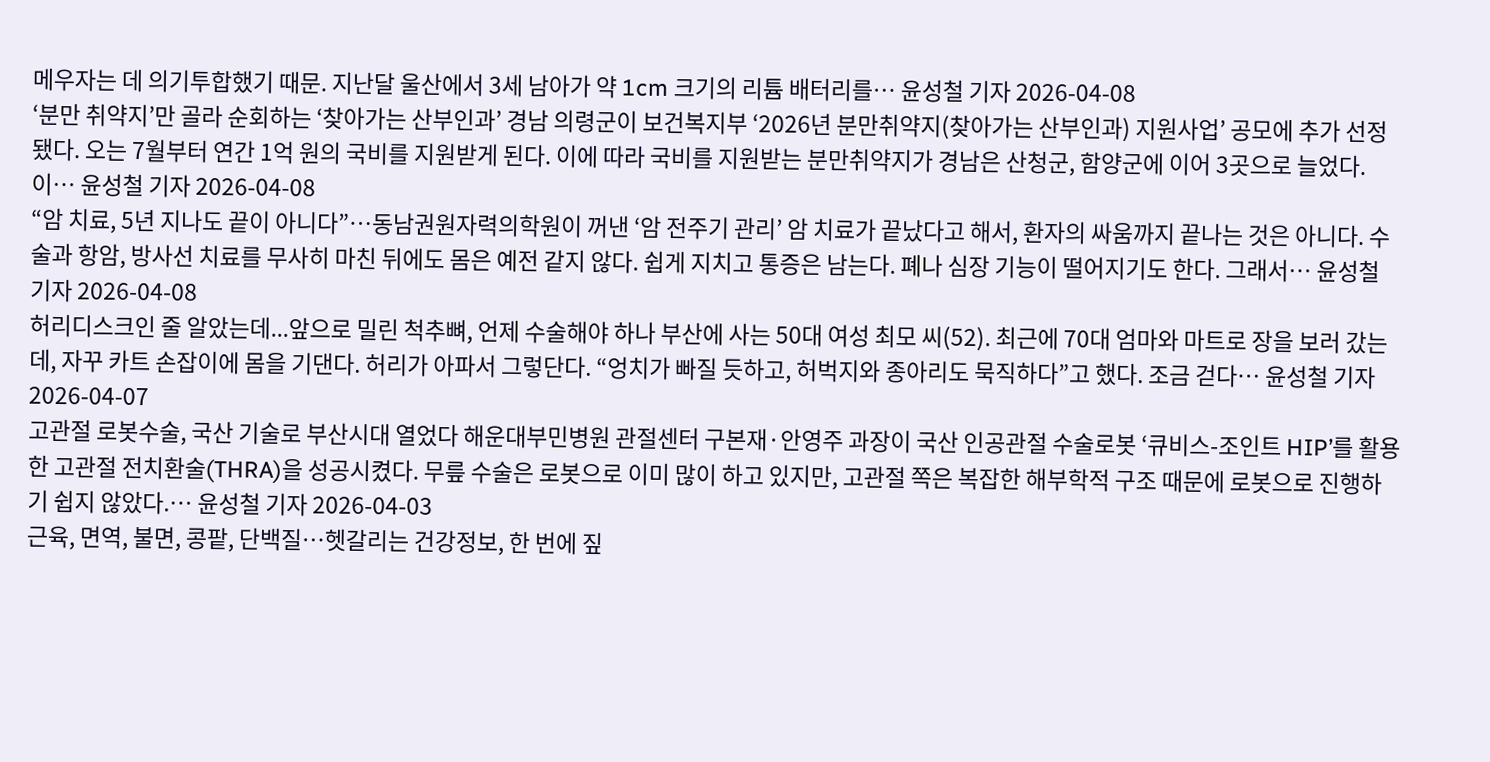메우자는 데 의기투합했기 때문. 지난달 울산에서 3세 남아가 약 1cm 크기의 리튬 배터리를… 윤성철 기자 2026-04-08
‘분만 취약지’만 골라 순회하는 ‘찾아가는 산부인과’ 경남 의령군이 보건복지부 ‘2026년 분만취약지(찾아가는 산부인과) 지원사업’ 공모에 추가 선정됐다. 오는 7월부터 연간 1억 원의 국비를 지원받게 된다. 이에 따라 국비를 지원받는 분만취약지가 경남은 산청군, 함양군에 이어 3곳으로 늘었다. 이… 윤성철 기자 2026-04-08
“암 치료, 5년 지나도 끝이 아니다”…동남권원자력의학원이 꺼낸 ‘암 전주기 관리’ 암 치료가 끝났다고 해서, 환자의 싸움까지 끝나는 것은 아니다. 수술과 항암, 방사선 치료를 무사히 마친 뒤에도 몸은 예전 같지 않다. 쉽게 지치고 통증은 남는다. 폐나 심장 기능이 떨어지기도 한다. 그래서… 윤성철 기자 2026-04-08
허리디스크인 줄 알았는데...앞으로 밀린 척추뼈, 언제 수술해야 하나 부산에 사는 50대 여성 최모 씨(52). 최근에 70대 엄마와 마트로 장을 보러 갔는데, 자꾸 카트 손잡이에 몸을 기댄다. 허리가 아파서 그렇단다. “엉치가 빠질 듯하고, 허벅지와 종아리도 묵직하다”고 했다. 조금 걷다… 윤성철 기자 2026-04-07
고관절 로봇수술, 국산 기술로 부산시대 열었다 해운대부민병원 관절센터 구본재·안영주 과장이 국산 인공관절 수술로봇 ‘큐비스-조인트 HIP’를 활용한 고관절 전치환술(THRA)을 성공시켰다. 무릎 수술은 로봇으로 이미 많이 하고 있지만, 고관절 쪽은 복잡한 해부학적 구조 때문에 로봇으로 진행하기 쉽지 않았다.… 윤성철 기자 2026-04-03
근육, 면역, 불면, 콩팥, 단백질…헷갈리는 건강정보, 한 번에 짚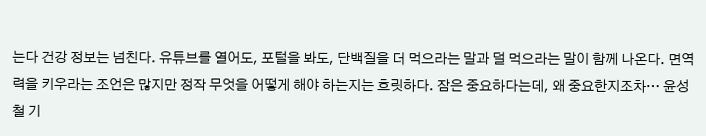는다 건강 정보는 넘친다. 유튜브를 열어도, 포털을 봐도, 단백질을 더 먹으라는 말과 덜 먹으라는 말이 함께 나온다. 면역력을 키우라는 조언은 많지만 정작 무엇을 어떻게 해야 하는지는 흐릿하다. 잠은 중요하다는데, 왜 중요한지조차… 윤성철 기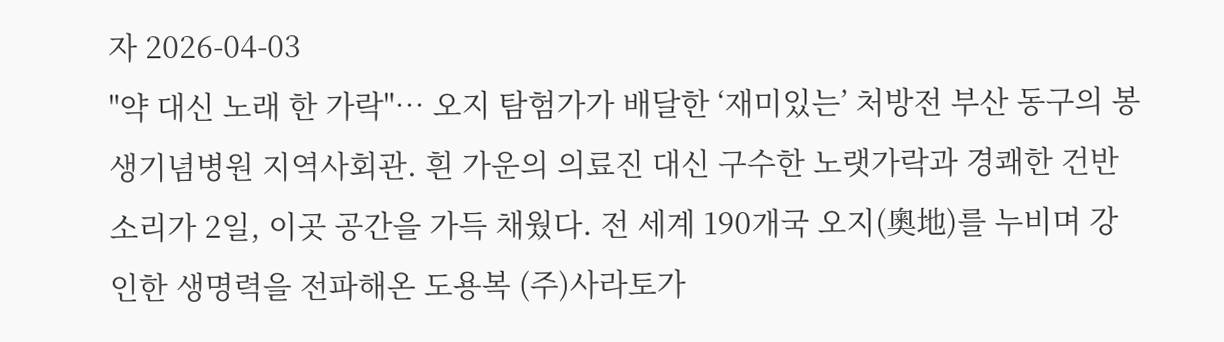자 2026-04-03
"약 대신 노래 한 가락"… 오지 탐험가가 배달한 ‘재미있는’ 처방전 부산 동구의 봉생기념병원 지역사회관. 흰 가운의 의료진 대신 구수한 노랫가락과 경쾌한 건반 소리가 2일, 이곳 공간을 가득 채웠다. 전 세계 190개국 오지(奧地)를 누비며 강인한 생명력을 전파해온 도용복 (주)사라토가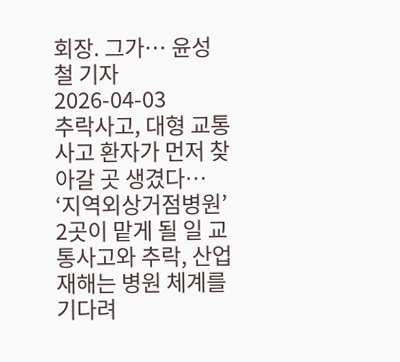회장. 그가… 윤성철 기자 2026-04-03
추락사고, 대형 교통사고 환자가 먼저 찾아갈 곳 생겼다… ‘지역외상거점병원’ 2곳이 맡게 될 일 교통사고와 추락, 산업재해는 병원 체계를 기다려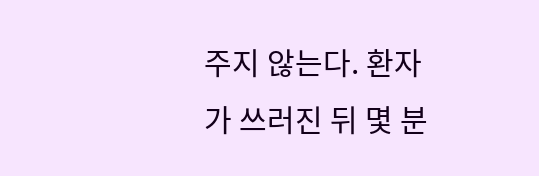주지 않는다. 환자가 쓰러진 뒤 몇 분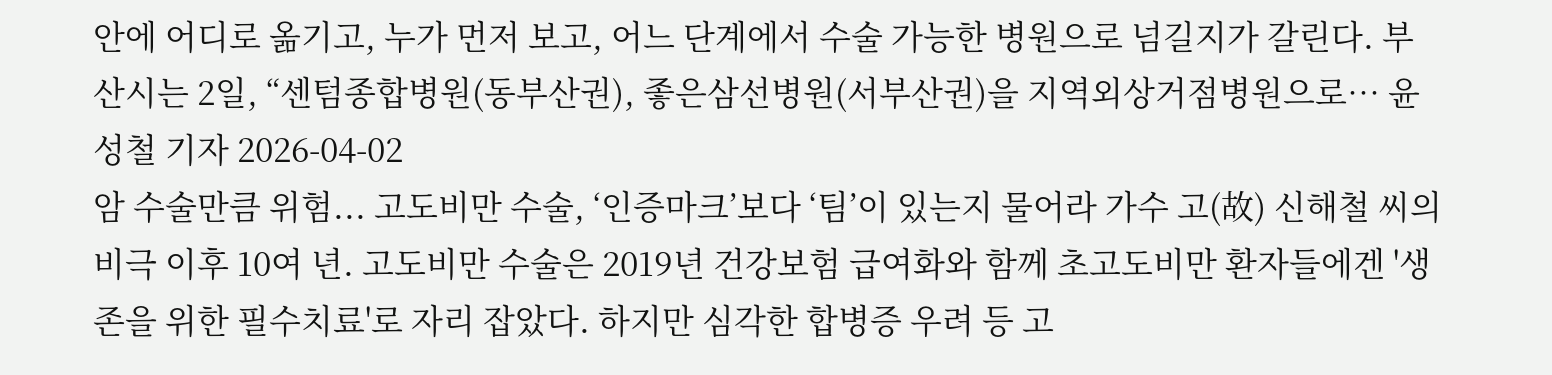안에 어디로 옮기고, 누가 먼저 보고, 어느 단계에서 수술 가능한 병원으로 넘길지가 갈린다. 부산시는 2일, “센텀종합병원(동부산권), 좋은삼선병원(서부산권)을 지역외상거점병원으로… 윤성철 기자 2026-04-02
암 수술만큼 위험... 고도비만 수술, ‘인증마크’보다 ‘팀’이 있는지 물어라 가수 고(故) 신해철 씨의 비극 이후 10여 년. 고도비만 수술은 2019년 건강보험 급여화와 함께 초고도비만 환자들에겐 '생존을 위한 필수치료'로 자리 잡았다. 하지만 심각한 합병증 우려 등 고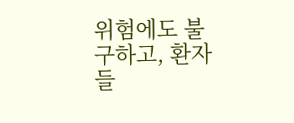위험에도 불구하고, 환자들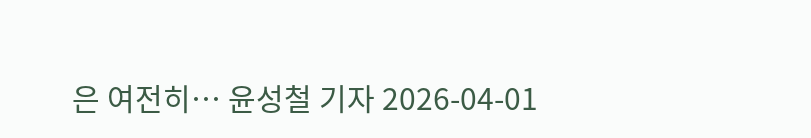은 여전히… 윤성철 기자 2026-04-01